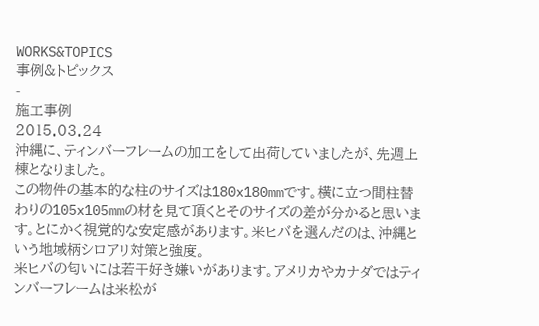WORKS&TOPICS
事例&トピックス
-
施工事例
2015.03.24
沖縄に、ティンバーフレームの加工をして出荷していましたが、先週上棟となりました。
この物件の基本的な柱のサイズは180x180mmです。横に立つ間柱替わりの105x105mmの材を見て頂くとそのサイズの差が分かると思います。とにかく視覚的な安定感があります。米ヒバを選んだのは、沖縄という地域柄シロアリ対策と強度。
米ヒバの匂いには若干好き嫌いがあります。アメリカやカナダではティンバーフレームは米松が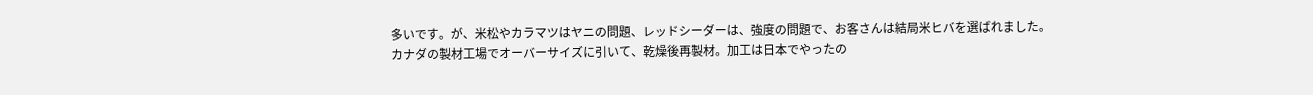多いです。が、米松やカラマツはヤニの問題、レッドシーダーは、強度の問題で、お客さんは結局米ヒバを選ばれました。
カナダの製材工場でオーバーサイズに引いて、乾燥後再製材。加工は日本でやったの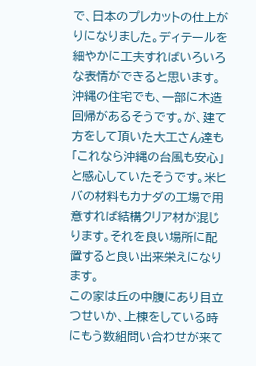で、日本のプレカットの仕上がりになりました。ディテールを細やかに工夫すればいろいろな表情ができると思います。
沖縄の住宅でも、一部に木造回帰があるそうです。が、建て方をして頂いた大工さん達も「これなら沖縄の台風も安心」と感心していたそうです。米ヒバの材料もカナダの工場で用意すれば結構クリア材が混じります。それを良い場所に配置すると良い出来栄えになります。
この家は丘の中腹にあり目立つせいか、上棟をしている時にもう数組問い合わせが来て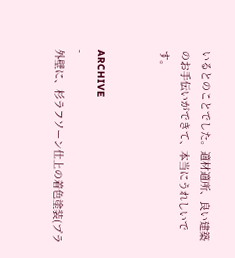いるとのことでした。適材適所、良い建築のお手伝いができて、本当にうれしいです。


ARCHIVE
-
外壁に、杉ラフソーン仕上の着色塗装(プラ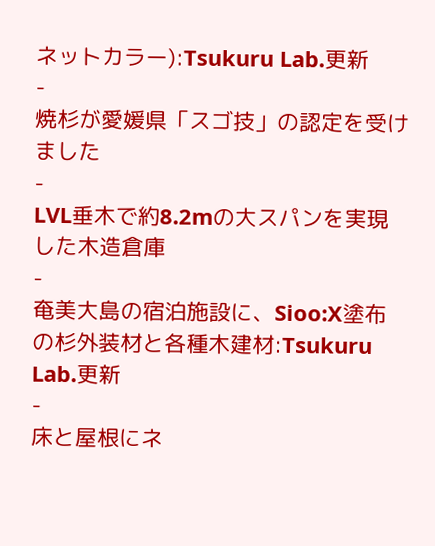ネットカラー):Tsukuru Lab.更新
-
焼杉が愛媛県「スゴ技」の認定を受けました
-
LVL垂木で約8.2mの大スパンを実現した木造倉庫
-
奄美大島の宿泊施設に、Sioo:X塗布の杉外装材と各種木建材:Tsukuru Lab.更新
-
床と屋根にネ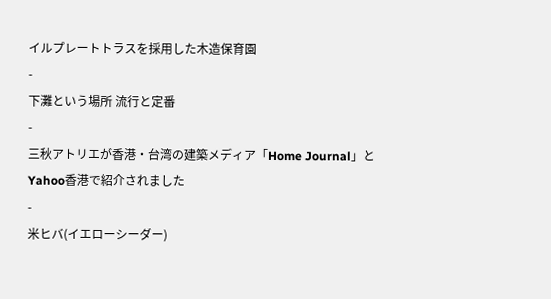イルプレートトラスを採用した木造保育園
-
下灘という場所 流行と定番
-
三秋アトリエが香港・台湾の建築メディア「Home Journal」とYahoo香港で紹介されました
-
米ヒバ(イエローシーダー)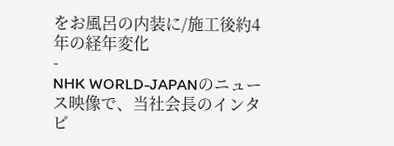をお風呂の内装に/施工後約4年の経年変化
-
NHK WORLD-JAPANのニュース映像で、当社会長のインタビ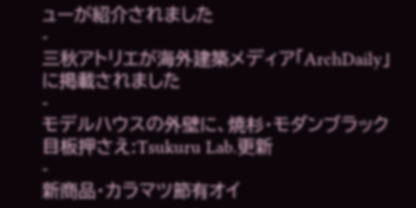ューが紹介されました
-
三秋アトリエが海外建築メディア「ArchDaily」に掲載されました
-
モデルハウスの外壁に、焼杉・モダンブラック目板押さえ:Tsukuru Lab.更新
-
新商品・カラマツ節有オイ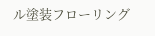ル塗装フローリング